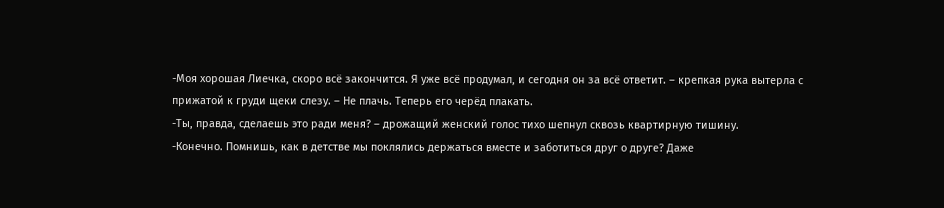-Моя хорошая Лиечка, скоро всё закончится. Я уже всё продумал, и сегодня он за всё ответит. – крепкая рука вытерла с прижатой к груди щеки слезу. – Не плачь. Теперь его черёд плакать.
-Ты, правда, сделаешь это ради меня? – дрожащий женский голос тихо шепнул сквозь квартирную тишину.
-Конечно. Помнишь, как в детстве мы поклялись держаться вместе и заботиться друг о друге? Даже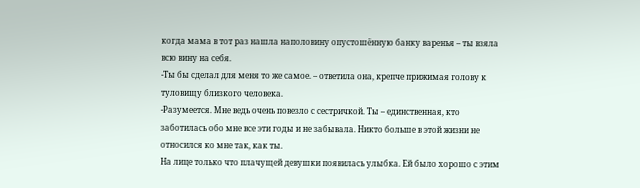когда мама в тот раз нашла наполовину опустошённую банку варенья – ты взяла всю вину на себя.
-Ты бы сделал для меня то же самое. – ответила она, крепче прижимая голову к туловищу близкого человека.
-Разумеется. Мне ведь очень повезло с сестричкой. Ты – единственная, кто заботилась обо мне все эти годы и не забывала. Никто больше в этой жизни не относился ко мне так, как ты.
На лице только что плачущей девушки появилась улыбка. Ей было хорошо с этим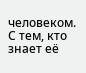человеком. С тем, кто знает её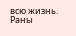всю жизнь. Раны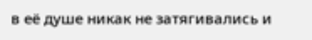в её душе никак не затягивались и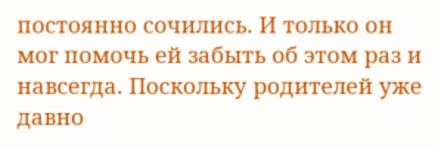постоянно сочились. И только он мог помочь ей забыть об этом раз и навсегда. Поскольку родителей уже давно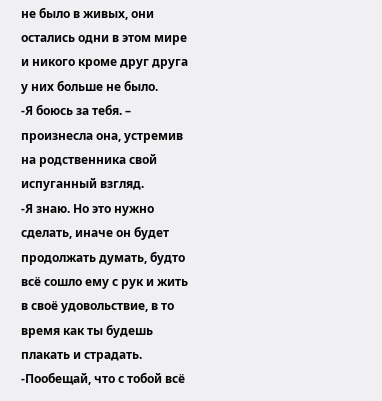не было в живых, они остались одни в этом мире и никого кроме друг друга у них больше не было.
-Я боюсь за тебя. – произнесла она, устремив на родственника свой испуганный взгляд.
-Я знаю. Но это нужно сделать, иначе он будет продолжать думать, будто всё сошло ему с рук и жить в своё удовольствие, в то время как ты будешь плакать и страдать.
-Пообещай, что с тобой всё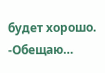будет хорошо.
-Обещаю…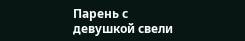Парень с девушкой свели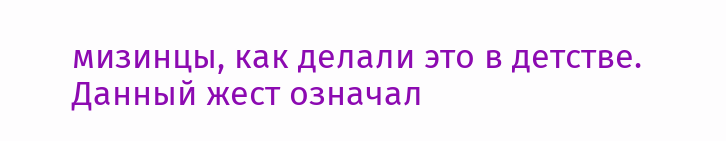мизинцы, как делали это в детстве. Данный жест означал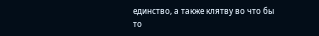единство, а также клятву во что бы то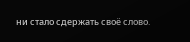ни стало сдержать своё слово.